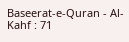Baseerat-e-Quran - Al-Kahf : 71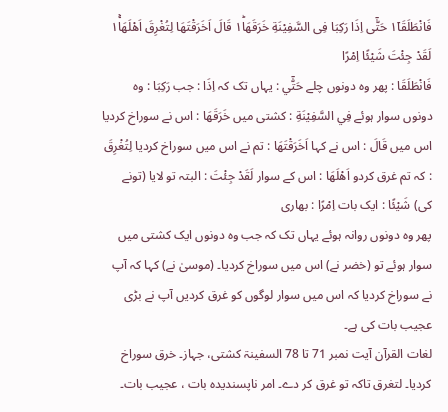فَانْطَلَقَا١ٙ حَتّٰۤى اِذَا رَكِبَا فِی السَّفِیْنَةِ خَرَقَهَا١ؕ قَالَ اَخَرَقْتَهَا لِتُغْرِقَ اَهْلَهَا١ۚ لَقَدْ جِئْتَ شَیْئًا اِمْرًا
فَانْطَلَقَا : پھر وہ دونوں چلے حَتّٰٓي : یہاں تک کہ اِذَا : جب رَكِبَا : وہ دونوں سوار ہوئے فِي السَّفِيْنَةِ : کشتی میں خَرَقَهَا : اس نے سوراخ کردیا اس میں قَالَ : اس نے کہا اَخَرَقْتَهَا : تم نے اس میں سوراخ کردیا لِتُغْرِقَ : کہ تم غرق کردو اَهْلَهَا : اس کے سوار لَقَدْ جِئْتَ : البتہ تو لایا (تونے کی) شَيْئًا : ایک بات اِمْرًا : بھاری
پھر وہ دونوں روانہ ہوئے یہاں تک کہ جب وہ دونوں ایک کشتی میں سوار ہوئے تو (خضر نے) اس میں سوراخ کردیا۔ (موسیٰ نے) کہا کہ آپ نے سوراخ کردیا کہ اس میں سوار لوگوں کو غرق کردیں آپ نے بڑی عجیب بات کی ہے۔
لغات القرآن آیت نمبر 71 تا 78 السفینۃ کشتی، جہاز۔ خرق سوراخ کردیا۔ لتغرق تاکہ تو غرق کر دے۔ امر ناپسندیدہ بات ، عجیب بات۔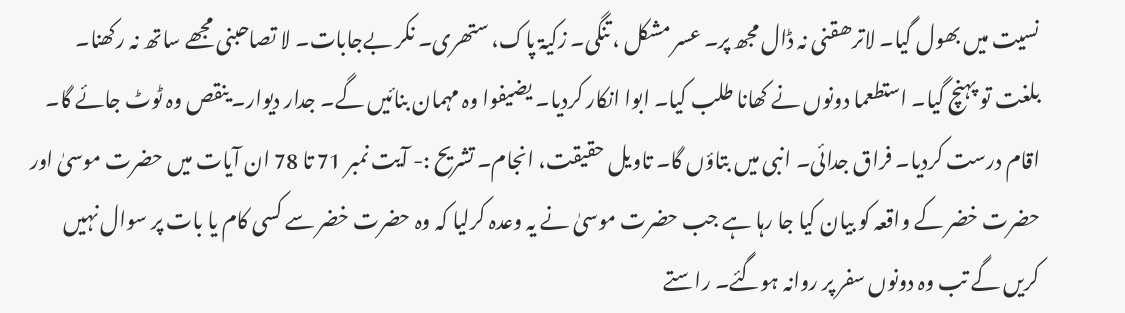نسیت میں بھول گیا۔ لاترھقنی نہ ڈال مجھ پر۔ عسر مشکل ، تنگی۔ زکیۃ پاک، ستھری۔ نکر بےجابات۔ لا تصاحبنی مجھے ساتھ نہ رکھنا۔ بلغت تو پہنچ گیا۔ استطعما دونوں نے کھانا طلب کیا۔ ابوا انکار کردیا۔ یضیفوا وہ مہمان بنائیں گے۔ جدار دیوار۔ ینقص وہ ٹوٹ جائے گا۔ اقام درست کردیا۔ فراق جدائی۔ انبی میں بتاؤں گا۔ تاویل حقیقت، انجام۔ تشریح :- آیت نمبر 71 تا 78 ان آیات میں حضرت موسیٰ اور حضرت خضر کے واقعہ کو بیان کیا جا رہا ہے جب حضرت موسیٰ نے یہ وعدہ کرلیا کہ وہ حضرت خضر سے کسی کام یا بات پر سوال نہیں کریں گے تب وہ دونوں سفر پر روانہ ہوگئے۔ راستے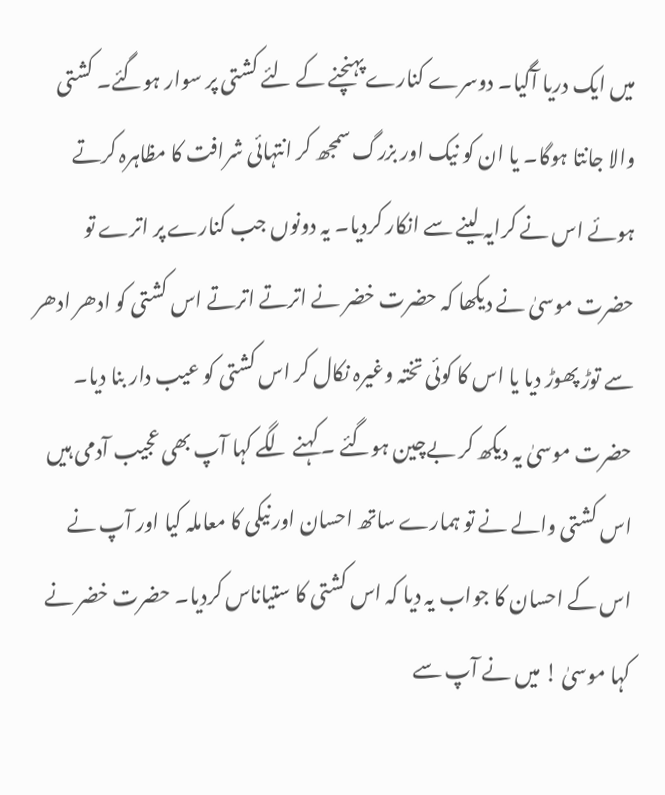میں ایک دریا آگیا۔ دوسرے کنارے پہنچنے کے لئے کشتی پر سوار ہوگئے۔ کشتی والا جانتا ہوگا۔ یا ان کو نیک اور بزرگ سمجھ کر انتہائی شرافت کا مظاہرہ کرتے ہوئے اس نے کرایہ لینے سے انکار کردیا۔ یہ دونوں جب کنارے پر اترے تو حضرت موسیٰ نے دیکھا کہ حضرت خضر نے اترتے اترتے اس کشتی کو ادھر ادھر سے توڑ پھوڑ دیا یا اس کا کوئی تختہ وغیرہ نکال کر اس کشتی کو عیب دار بنا دیا۔ حضرت موسیٰ یہ دیکھ کر بےچین ہوگئے ۔ کہنے لگے کہا آپ بھی عجیب آدمی ہیں اس کشتی والے نے تو ہمارے ساتھ احسان اور نیکی کا معاملہ کیا اور آپ نے اس کے احسان کا جواب یہ دیا کہ اس کشتی کا ستیاناس کردیا۔ حضرت خضر نے کہا موسیٰ ! میں نے آپ سے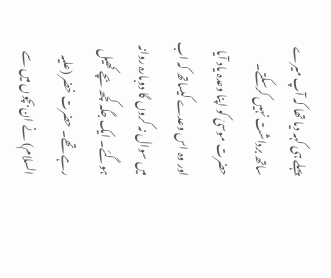پہلے ہی کہہ دیا تھا کہ آپ میرے ساتھ برداشت نہیں کرسکتے۔ حضرت موسیٰ کو اپنا وعدہ یاد آیا اور وہ اس وعدے کیساتھ کہ اب میں سوال نہ کروں گا دوبارہ روانہ ہوگئے۔ ایک جگہ کچھ بچے کھیل رہے تھے۔ حضرت خضر (علیہ السلام) نے ان بچوں میں سے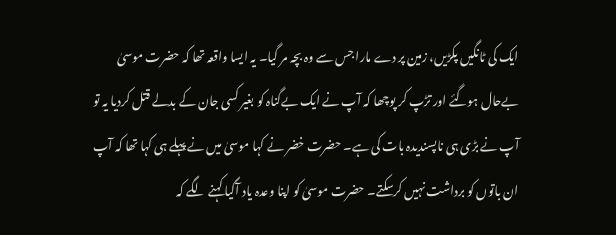ایک کی ٹانگیں پکڑیں، زمین پر دے مارا جس سے وہ بچہ مر گیا۔ یہ ایسا واقعہ تھا کہ حضرت موسیٰ بےحال ہوگئے اور تڑپ کر پوچھا کہ آپ نے ایک بےگناہ کو بغیر کسی جان کے بدلے قتل کردیا یہ تو آپ نے بڑی ہی ناپسندیدہ بات کی ہے۔ حضرت خضر نے کہا موسیٰ میں نے پہلے ہی کہا تھا کہ آپ ان باتوں کو برداشت نہیں کرسکتے۔ حضرت موسیٰ کو اپنا وعدہ یاد آگیا کہنے لگے کہ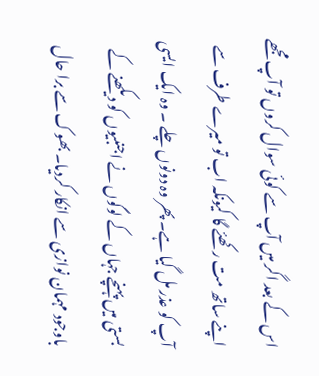اس کے بعد اگر میں آپ سے کوئی سوال کروں تو آپ مجھے اپنے ساتھ مت رکھئے گا کیونکہ اب تو میرے طرف سے آپ کو عذر مل گیا ہے۔ پھر وہ دونوں چلے ۔ وہ ایک ایسی بستی میں پہنچے جہاں کے لوگوں نے اجنبیوں کو دیکھنے کے باوجود مہمان نوازی سے انکار کردیا۔ بھوک سے برا حال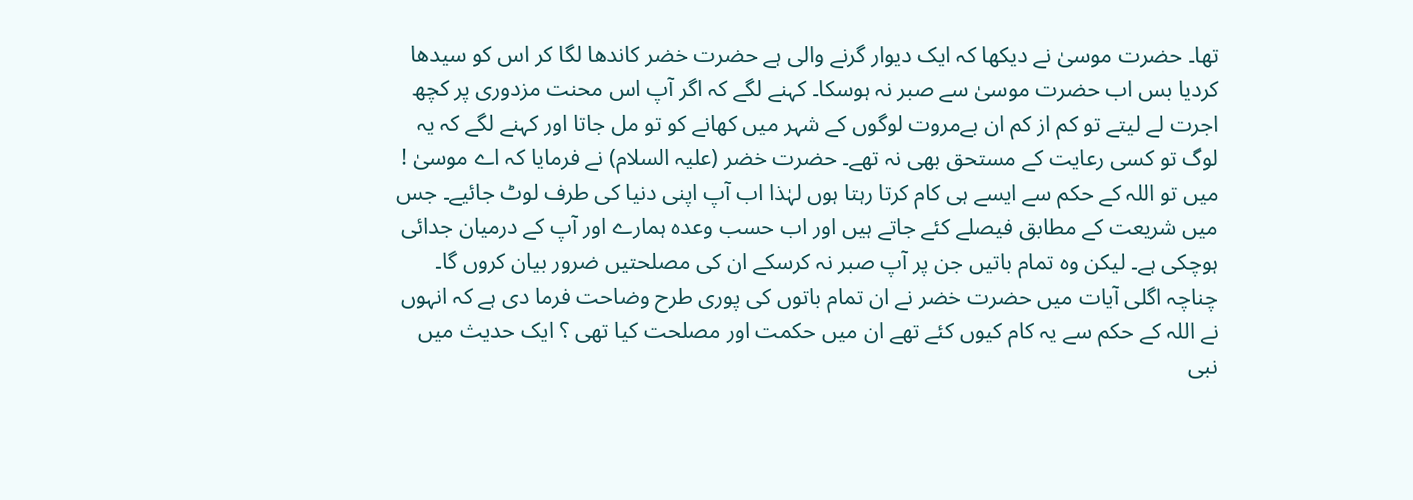تھا۔ حضرت موسیٰ نے دیکھا کہ ایک دیوار گرنے والی ہے حضرت خضر کاندھا لگا کر اس کو سیدھا کردیا بس اب حضرت موسیٰ سے صبر نہ ہوسکا۔ کہنے لگے کہ اگر آپ اس محنت مزدوری پر کچھ اجرت لے لیتے تو کم از کم ان بےمروت لوگوں کے شہر میں کھانے کو تو مل جاتا اور کہنے لگے کہ یہ لوگ تو کسی رعایت کے مستحق بھی نہ تھے۔ حضرت خضر (علیہ السلام) نے فرمایا کہ اے موسیٰ ! میں تو اللہ کے حکم سے ایسے ہی کام کرتا رہتا ہوں لہٰذا اب آپ اپنی دنیا کی طرف لوٹ جائیے۔ جس میں شریعت کے مطابق فیصلے کئے جاتے ہیں اور اب حسب وعدہ ہمارے اور آپ کے درمیان جدائی ہوچکی ہے۔ لیکن وہ تمام باتیں جن پر آپ صبر نہ کرسکے ان کی مصلحتیں ضرور بیان کروں گا۔ چناچہ اگلی آیات میں حضرت خضر نے ان تمام باتوں کی پوری طرح وضاحت فرما دی ہے کہ انہوں نے اللہ کے حکم سے یہ کام کیوں کئے تھے ان میں حکمت اور مصلحت کیا تھی ؟ ایک حدیث میں نبی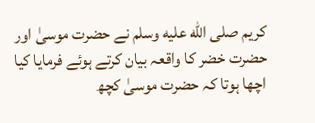کریم صلى الله عليه وسلم نے حضرت موسیٰ اور حضرت خضر کا واقعہ بیان کرتے ہوئے فرمایا کیا اچھا ہوتا کہ حضرت موسیٰ کچھ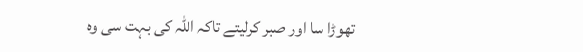تھوڑا سا اور صبر کرلیتے تاکہ اللہ کی بہت سی وہ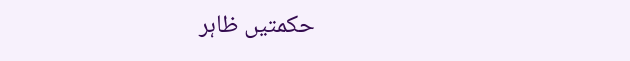حکمتیں ظاہر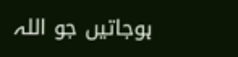ہوجاتیں جو اللہ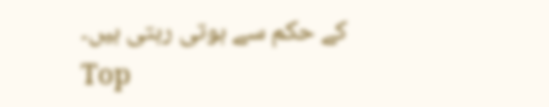کے حکم سے ہوتی رہتی ہیں۔
Top